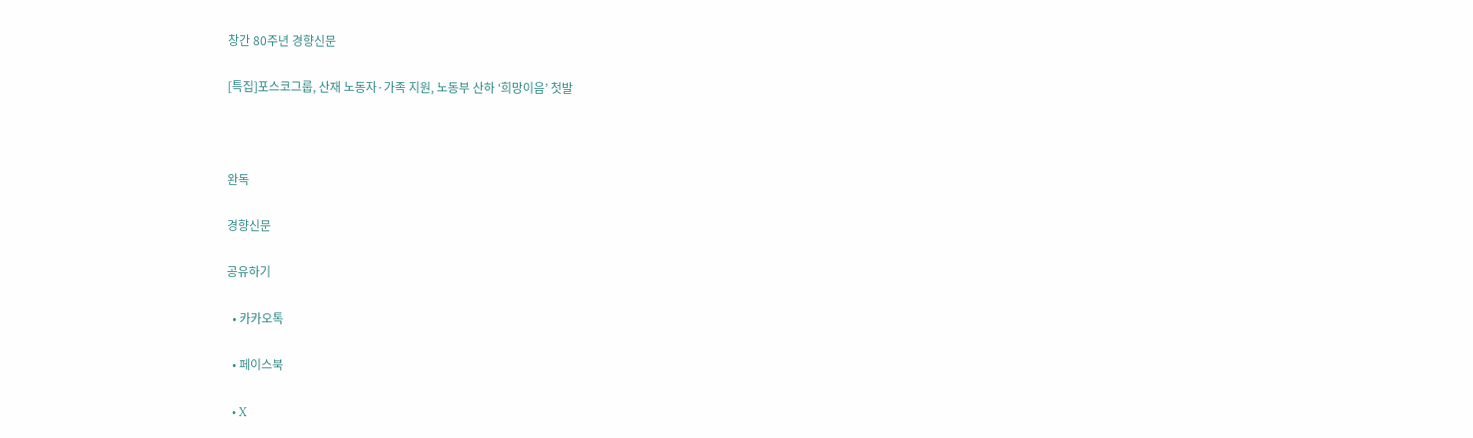창간 80주년 경향신문

[특집]포스코그룹, 산재 노동자·가족 지원, 노동부 산하 ‘희망이음’ 첫발



완독

경향신문

공유하기

  • 카카오톡

  • 페이스북

  • X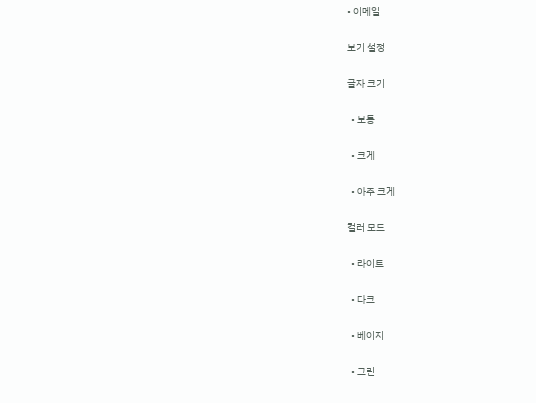• 이메일

보기 설정

글자 크기

  • 보통

  • 크게

  • 아주 크게

컬러 모드

  • 라이트

  • 다크

  • 베이지

  • 그린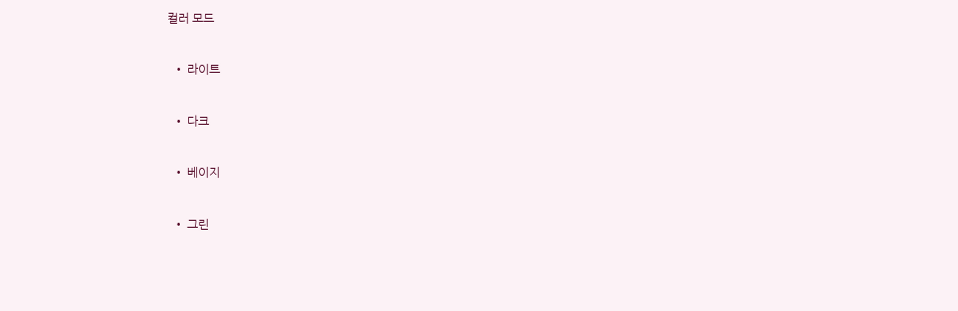컬러 모드

  • 라이트

  • 다크

  • 베이지

  • 그린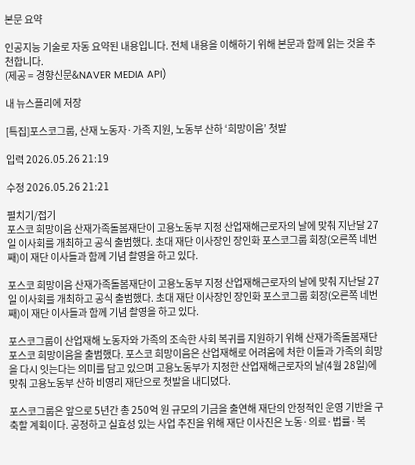본문 요약

인공지능 기술로 자동 요약된 내용입니다. 전체 내용을 이해하기 위해 본문과 함께 읽는 것을 추천합니다.
(제공 = 경향신문&NAVER MEDIA API)

내 뉴스플리에 저장

[특집]포스코그룹, 산재 노동자·가족 지원, 노동부 산하 ‘희망이음’ 첫발

입력 2026.05.26 21:19

수정 2026.05.26 21:21

펼치기/접기
포스코 희망이음 산재가족돌봄재단이 고용노동부 지정 산업재해근로자의 날에 맞춰 지난달 27일 이사회를 개최하고 공식 출범했다. 초대 재단 이사장인 장인화 포스코그룹 회장(오른쪽 네번째)이 재단 이사들과 함께 기념 촬영을 하고 있다.

포스코 희망이음 산재가족돌봄재단이 고용노동부 지정 산업재해근로자의 날에 맞춰 지난달 27일 이사회를 개최하고 공식 출범했다. 초대 재단 이사장인 장인화 포스코그룹 회장(오른쪽 네번째)이 재단 이사들과 함께 기념 촬영을 하고 있다.

포스코그룹이 산업재해 노동자와 가족의 조속한 사회 복귀를 지원하기 위해 산재가족돌봄재단 포스코 희망이음을 출범했다. 포스코 희망이음은 산업재해로 어려움에 처한 이들과 가족의 희망을 다시 잇는다는 의미를 담고 있으며 고용노동부가 지정한 산업재해근로자의 날(4월 28일)에 맞춰 고용노동부 산하 비영리 재단으로 첫발을 내디뎠다.

포스코그룹은 앞으로 5년간 총 250억 원 규모의 기금을 출연해 재단의 안정적인 운영 기반을 구축할 계획이다. 공정하고 실효성 있는 사업 추진을 위해 재단 이사진은 노동·의료·법률·복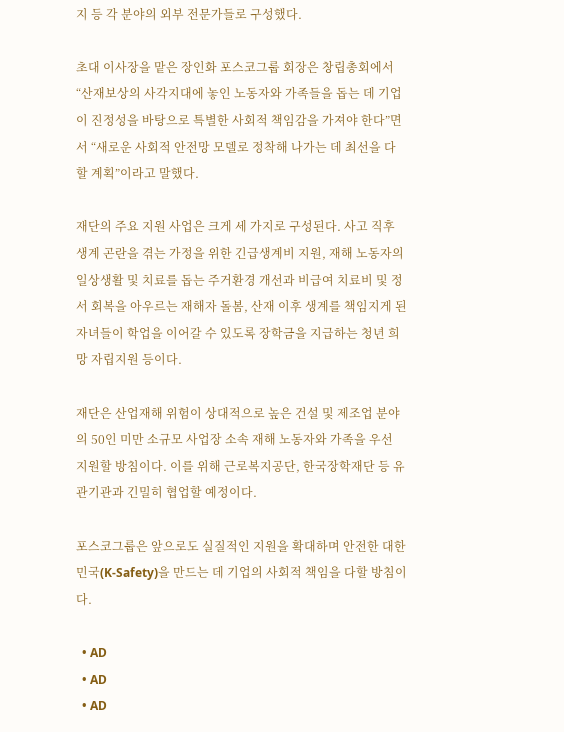지 등 각 분야의 외부 전문가들로 구성했다.

초대 이사장을 맡은 장인화 포스코그룹 회장은 창립총회에서 “산재보상의 사각지대에 놓인 노동자와 가족들을 돕는 데 기업이 진정성을 바탕으로 특별한 사회적 책임감을 가져야 한다”면서 “새로운 사회적 안전망 모델로 정착해 나가는 데 최선을 다할 계획”이라고 말했다.

재단의 주요 지원 사업은 크게 세 가지로 구성된다. 사고 직후 생계 곤란을 겪는 가정을 위한 긴급생계비 지원, 재해 노동자의 일상생활 및 치료를 돕는 주거환경 개선과 비급여 치료비 및 정서 회복을 아우르는 재해자 돌봄, 산재 이후 생계를 책임지게 된 자녀들이 학업을 이어갈 수 있도록 장학금을 지급하는 청년 희망 자립지원 등이다.

재단은 산업재해 위험이 상대적으로 높은 건설 및 제조업 분야의 50인 미만 소규모 사업장 소속 재해 노동자와 가족을 우선 지원할 방침이다. 이를 위해 근로복지공단, 한국장학재단 등 유관기관과 긴밀히 협업할 예정이다.

포스코그룹은 앞으로도 실질적인 지원을 확대하며 안전한 대한민국(K-Safety)을 만드는 데 기업의 사회적 책임을 다할 방침이다.

  • AD
  • AD
  • AD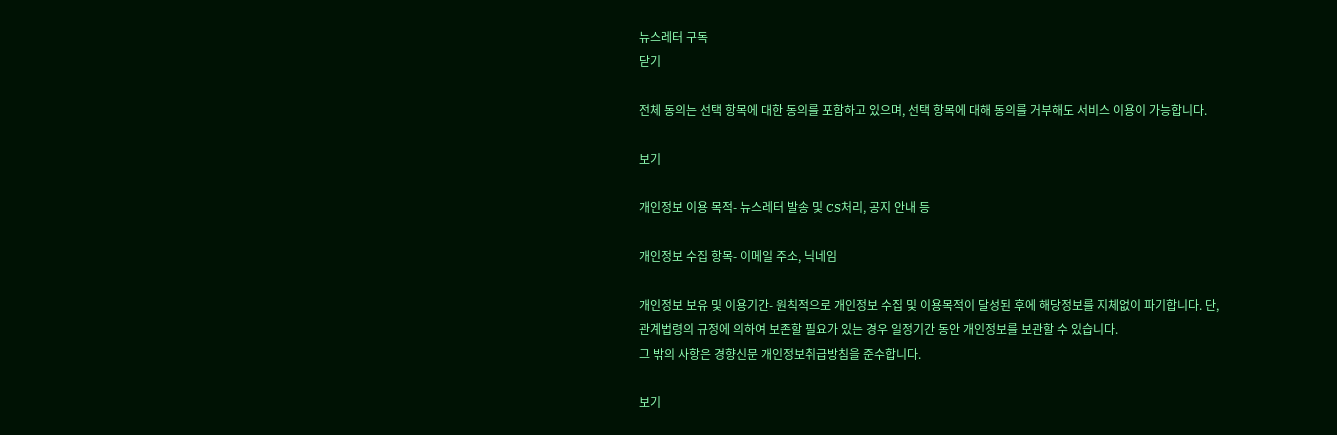뉴스레터 구독
닫기

전체 동의는 선택 항목에 대한 동의를 포함하고 있으며, 선택 항목에 대해 동의를 거부해도 서비스 이용이 가능합니다.

보기

개인정보 이용 목적- 뉴스레터 발송 및 CS처리, 공지 안내 등

개인정보 수집 항목- 이메일 주소, 닉네임

개인정보 보유 및 이용기간- 원칙적으로 개인정보 수집 및 이용목적이 달성된 후에 해당정보를 지체없이 파기합니다. 단, 관계법령의 규정에 의하여 보존할 필요가 있는 경우 일정기간 동안 개인정보를 보관할 수 있습니다.
그 밖의 사항은 경향신문 개인정보취급방침을 준수합니다.

보기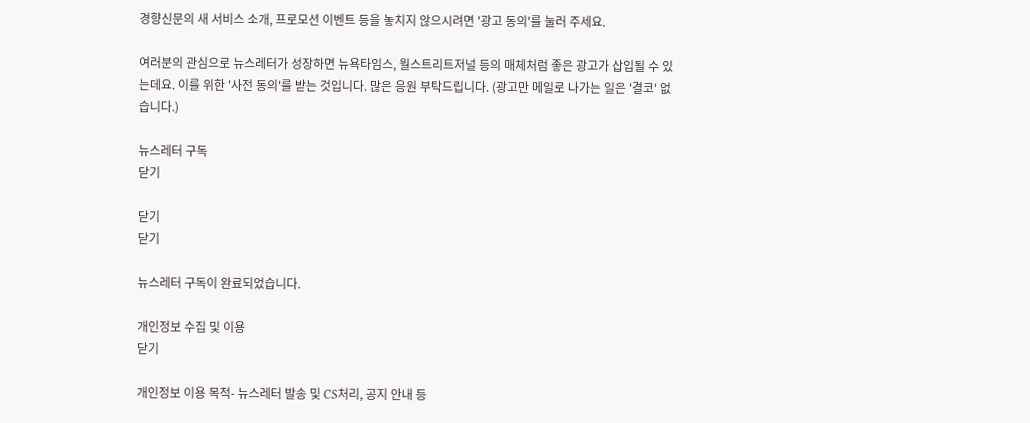경향신문의 새 서비스 소개, 프로모션 이벤트 등을 놓치지 않으시려면 '광고 동의'를 눌러 주세요.

여러분의 관심으로 뉴스레터가 성장하면 뉴욕타임스, 월스트리트저널 등의 매체처럼 좋은 광고가 삽입될 수 있는데요. 이를 위한 '사전 동의'를 받는 것입니다. 많은 응원 부탁드립니다. (광고만 메일로 나가는 일은 '결코' 없습니다.)

뉴스레터 구독
닫기

닫기
닫기

뉴스레터 구독이 완료되었습니다.

개인정보 수집 및 이용
닫기

개인정보 이용 목적- 뉴스레터 발송 및 CS처리, 공지 안내 등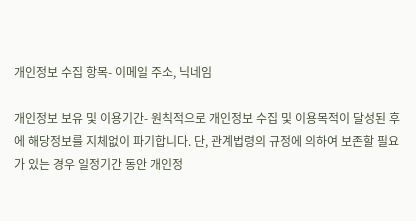개인정보 수집 항목- 이메일 주소, 닉네임

개인정보 보유 및 이용기간- 원칙적으로 개인정보 수집 및 이용목적이 달성된 후에 해당정보를 지체없이 파기합니다. 단, 관계법령의 규정에 의하여 보존할 필요가 있는 경우 일정기간 동안 개인정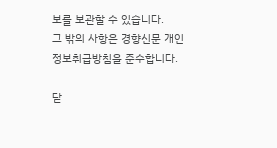보를 보관할 수 있습니다.
그 밖의 사항은 경향신문 개인정보취급방침을 준수합니다.

닫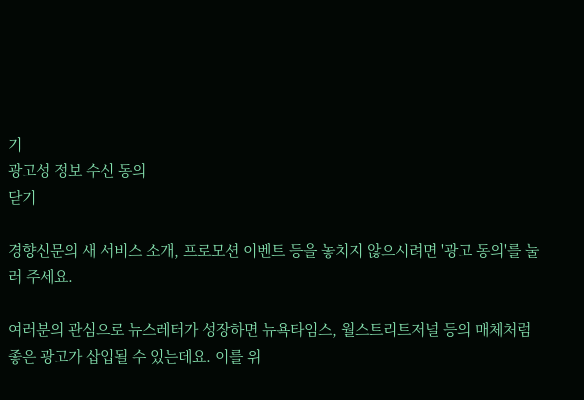기
광고성 정보 수신 동의
닫기

경향신문의 새 서비스 소개, 프로모션 이벤트 등을 놓치지 않으시려면 '광고 동의'를 눌러 주세요.

여러분의 관심으로 뉴스레터가 성장하면 뉴욕타임스, 월스트리트저널 등의 매체처럼 좋은 광고가 삽입될 수 있는데요. 이를 위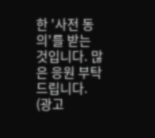한 '사전 동의'를 받는 것입니다. 많은 응원 부탁드립니다. (광고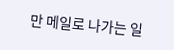만 메일로 나가는 일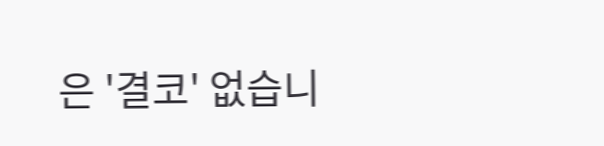은 '결코' 없습니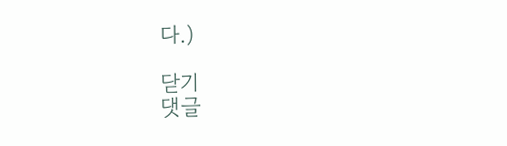다.)

닫기
댓글